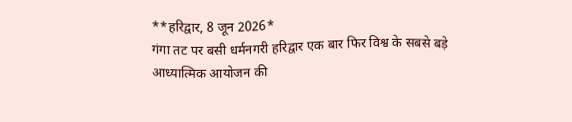**हरिद्वार, 8 जून 2026*
गंगा तट पर बसी धर्मनगरी हरिद्वार एक बार फिर विश्व के सबसे बड़े आध्यात्मिक आयोजन की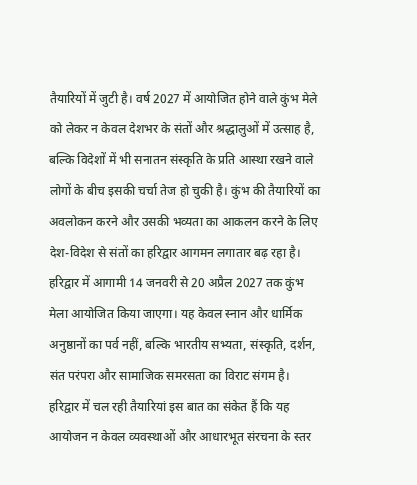तैयारियों में जुटी है। वर्ष 2027 में आयोजित होने वाले कुंभ मेले को लेकर न केवल देशभर के संतों और श्रद्धालुओं में उत्साह है, बल्कि विदेशों में भी सनातन संस्कृति के प्रति आस्था रखने वाले लोगों के बीच इसकी चर्चा तेज हो चुकी है। कुंभ की तैयारियों का अवलोकन करने और उसकी भव्यता का आकलन करने के लिए देश-विदेश से संतों का हरिद्वार आगमन लगातार बढ़ रहा है।
हरिद्वार में आगामी 14 जनवरी से 20 अप्रैल 2027 तक कुंभ मेला आयोजित किया जाएगा। यह केवल स्नान और धार्मिक अनुष्ठानों का पर्व नहीं, बल्कि भारतीय सभ्यता, संस्कृति, दर्शन, संत परंपरा और सामाजिक समरसता का विराट संगम है। हरिद्वार में चल रही तैयारियां इस बात का संकेत हैं कि यह आयोजन न केवल व्यवस्थाओं और आधारभूत संरचना के स्तर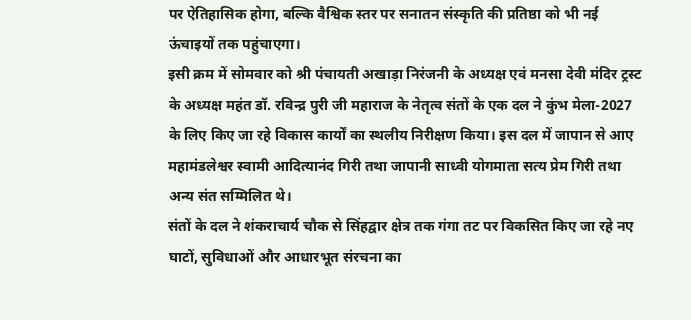पर ऐतिहासिक होगा, बल्कि वैश्विक स्तर पर सनातन संस्कृति की प्रतिष्ठा को भी नई ऊंचाइयों तक पहुंचाएगा।
इसी क्रम में सोमवार को श्री पंचायती अखाड़ा निरंजनी के अध्यक्ष एवं मनसा देवी मंदिर ट्रस्ट के अध्यक्ष महंत डॉ. रविन्द्र पुरी जी महाराज के नेतृत्व संतों के एक दल ने कुंभ मेला-2027 के लिए किए जा रहे विकास कार्यों का स्थलीय निरीक्षण किया। इस दल में जापान से आए महामंडलेश्वर स्वामी आदित्यानंद गिरी तथा जापानी साध्वी योगमाता सत्य प्रेम गिरी तथा अन्य संत सम्मिलित थे।
संतों के दल ने शंकराचार्य चौक से सिंहद्वार क्षेत्र तक गंगा तट पर विकसित किए जा रहे नए घाटों, सुविधाओं और आधारभूत संरचना का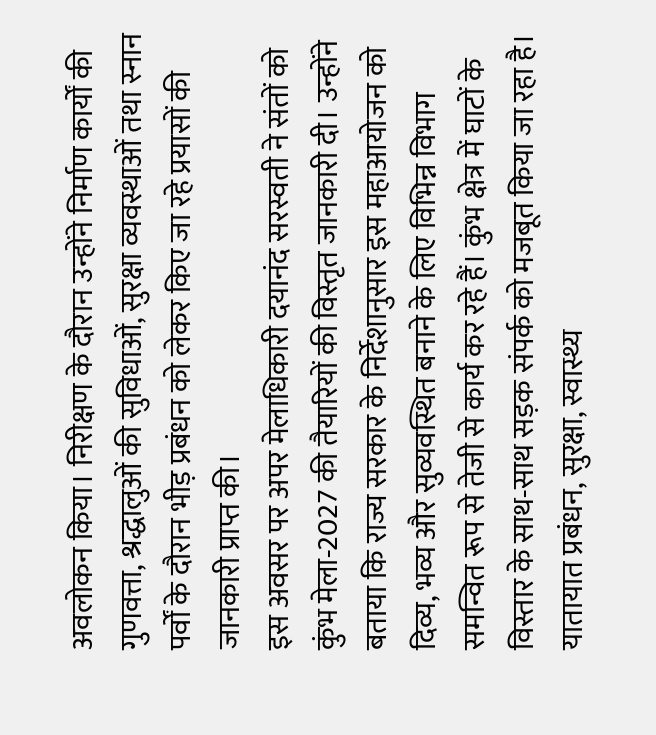अवलोकन किया। निरीक्षण के दौरान उन्होंने निर्माण कार्यों की गुणवत्ता, श्रद्धालुओं की सुविधाओं, सुरक्षा व्यवस्थाओं तथा स्नान पर्वों के दौरान भीड़ प्रबंधन को लेकर किए जा रहे प्रयासों की जानकारी प्राप्त की।
इस अवसर पर अपर मेलाधिकारी दयानंद सरस्वती ने संतों को कुंभ मेला-2027 की तैयारियों की विस्तृत जानकारी दी। उन्होंने बताया कि राज्य सरकार के निर्देशानुसार इस महाआयोजन को दिव्य, भव्य और सुव्यवस्थित बनाने के लिए विभिन्न विभाग समन्वित रूप से तेजी से कार्य कर रहे हैं। कुंभ क्षेत्र में घाटों के विस्तार के साथ-साथ सड़क संपर्क को मजबूत किया जा रहा है। यातायात प्रबंधन, सुरक्षा, स्वास्थ्य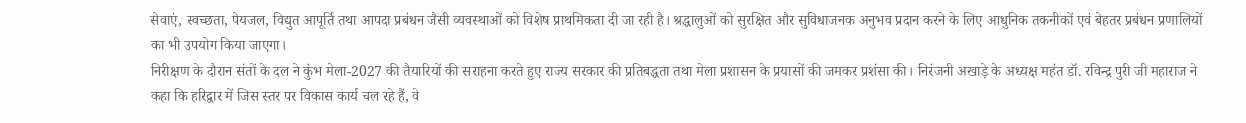सेवाएं, स्वच्छता, पेयजल, विद्युत आपूर्ति तथा आपदा प्रबंधन जैसी व्यवस्थाओं को विशेष प्राथमिकता दी जा रही है। श्रद्धालुओं को सुरक्षित और सुविधाजनक अनुभव प्रदान करने के लिए आधुनिक तकनीकों एवं बेहतर प्रबंधन प्रणालियों का भी उपयोग किया जाएगा।
निरीक्षण के दौरान संतों के दल ने कुंभ मेला-2027 की तैयारियों की सराहना करते हुए राज्य सरकार की प्रतिबद्धता तथा मेला प्रशासन के प्रयासों की जमकर प्रशंसा की। निरंजनी अखाड़े के अध्यक्ष महंत डॉ. रविन्द्र पुरी जी महाराज ने कहा कि हरिद्वार में जिस स्तर पर विकास कार्य चल रहे हैं, वे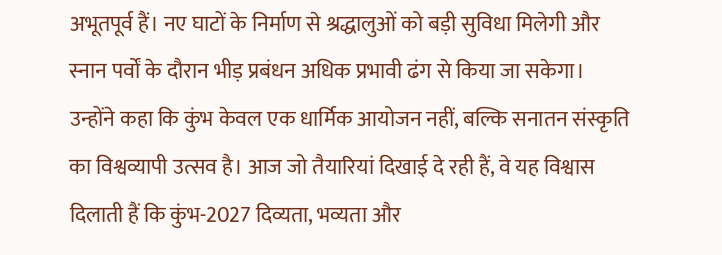अभूतपूर्व हैं। नए घाटों के निर्माण से श्रद्धालुओं को बड़ी सुविधा मिलेगी और स्नान पर्वों के दौरान भीड़ प्रबंधन अधिक प्रभावी ढंग से किया जा सकेगा।
उन्होंने कहा कि कुंभ केवल एक धार्मिक आयोजन नहीं, बल्कि सनातन संस्कृति का विश्वव्यापी उत्सव है। आज जो तैयारियां दिखाई दे रही हैं, वे यह विश्वास दिलाती हैं कि कुंभ-2027 दिव्यता, भव्यता और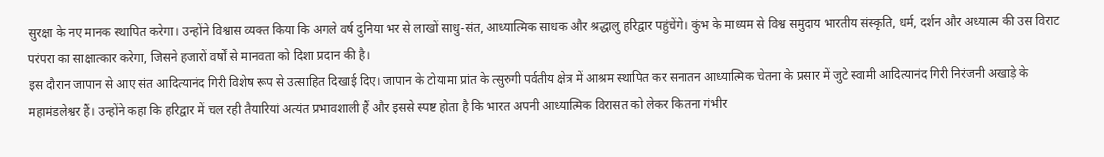सुरक्षा के नए मानक स्थापित करेगा। उन्होंने विश्वास व्यक्त किया कि अगले वर्ष दुनिया भर से लाखों साधु-संत, आध्यात्मिक साधक और श्रद्धालु हरिद्वार पहुंचेंगे। कुंभ के माध्यम से विश्व समुदाय भारतीय संस्कृति, धर्म, दर्शन और अध्यात्म की उस विराट परंपरा का साक्षात्कार करेगा, जिसने हजारों वर्षों से मानवता को दिशा प्रदान की है।
इस दौरान जापान से आए संत आदित्यानंद गिरी विशेष रूप से उत्साहित दिखाई दिए। जापान के टोयामा प्रांत के त्सुरुगी पर्वतीय क्षेत्र में आश्रम स्थापित कर सनातन आध्यात्मिक चेतना के प्रसार में जुटे स्वामी आदित्यानंद गिरी निरंजनी अखाड़े के महामंडलेश्वर हैं। उन्होंने कहा कि हरिद्वार में चल रही तैयारियां अत्यंत प्रभावशाली हैं और इससे स्पष्ट होता है कि भारत अपनी आध्यात्मिक विरासत को लेकर कितना गंभीर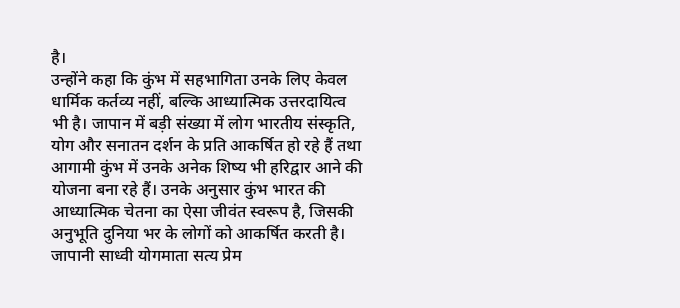है।
उन्होंने कहा कि कुंभ में सहभागिता उनके लिए केवल धार्मिक कर्तव्य नहीं, बल्कि आध्यात्मिक उत्तरदायित्व भी है। जापान में बड़ी संख्या में लोग भारतीय संस्कृति, योग और सनातन दर्शन के प्रति आकर्षित हो रहे हैं तथा आगामी कुंभ में उनके अनेक शिष्य भी हरिद्वार आने की योजना बना रहे हैं। उनके अनुसार कुंभ भारत की आध्यात्मिक चेतना का ऐसा जीवंत स्वरूप है, जिसकी अनुभूति दुनिया भर के लोगों को आकर्षित करती है।
जापानी साध्वी योगमाता सत्य प्रेम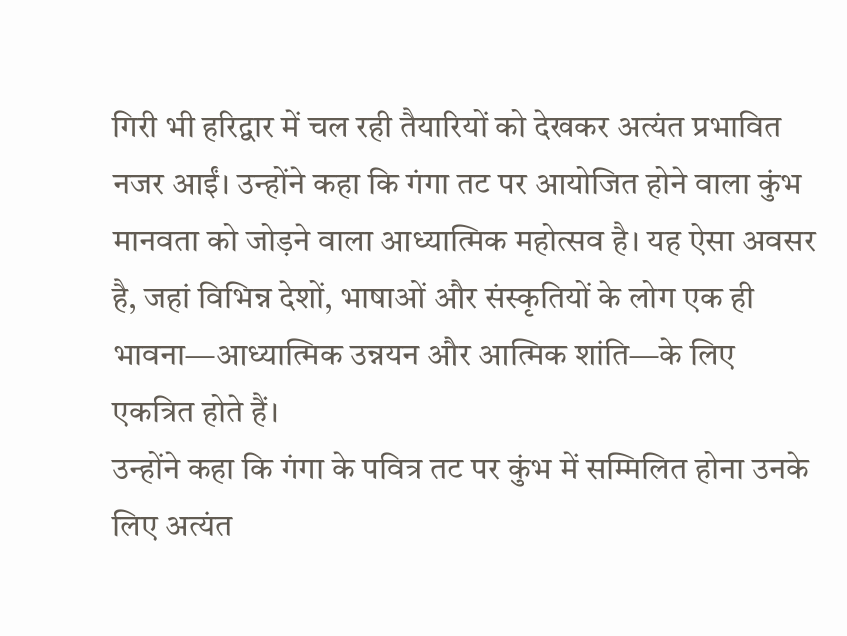गिरी भी हरिद्वार में चल रही तैयारियों को देखकर अत्यंत प्रभावित नजर आईं। उन्होंने कहा कि गंगा तट पर आयोजित होने वाला कुंभ मानवता को जोड़ने वाला आध्यात्मिक महोत्सव है। यह ऐसा अवसर है, जहां विभिन्न देशों, भाषाओं और संस्कृतियों के लोग एक ही भावना—आध्यात्मिक उन्नयन और आत्मिक शांति—के लिए एकत्रित होते हैं।
उन्होंने कहा कि गंगा के पवित्र तट पर कुंभ में सम्मिलित होना उनके लिए अत्यंत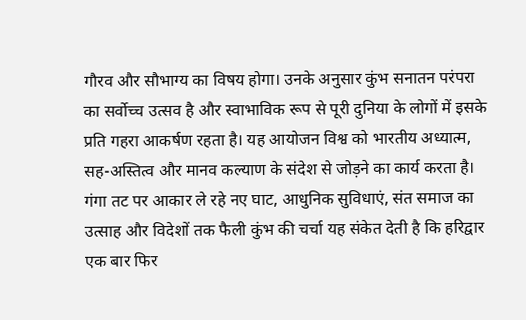गौरव और सौभाग्य का विषय होगा। उनके अनुसार कुंभ सनातन परंपरा का सर्वोच्च उत्सव है और स्वाभाविक रूप से पूरी दुनिया के लोगों में इसके प्रति गहरा आकर्षण रहता है। यह आयोजन विश्व को भारतीय अध्यात्म, सह-अस्तित्व और मानव कल्याण के संदेश से जोड़ने का कार्य करता है।
गंगा तट पर आकार ले रहे नए घाट, आधुनिक सुविधाएं, संत समाज का उत्साह और विदेशों तक फैली कुंभ की चर्चा यह संकेत देती है कि हरिद्वार एक बार फिर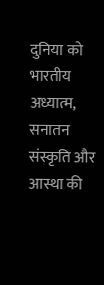दुनिया को भारतीय अध्यात्म, सनातन संस्कृति और आस्था की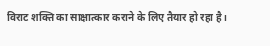विराट शक्ति का साक्षात्कार कराने के लिए तैयार हो रहा है।